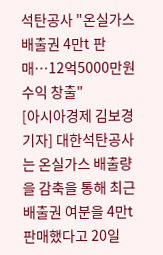석탄공사 "온실가스 배출권 4만t 판매…12억5000만원 수익 창출"
[아시아경제 김보경 기자] 대한석탄공사는 온실가스 배출량을 감축을 통해 최근 배출권 여분을 4만t 판매했다고 20일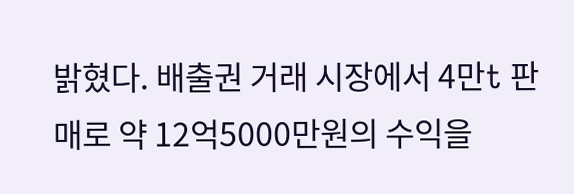밝혔다. 배출권 거래 시장에서 4만t 판매로 약 12억5000만원의 수익을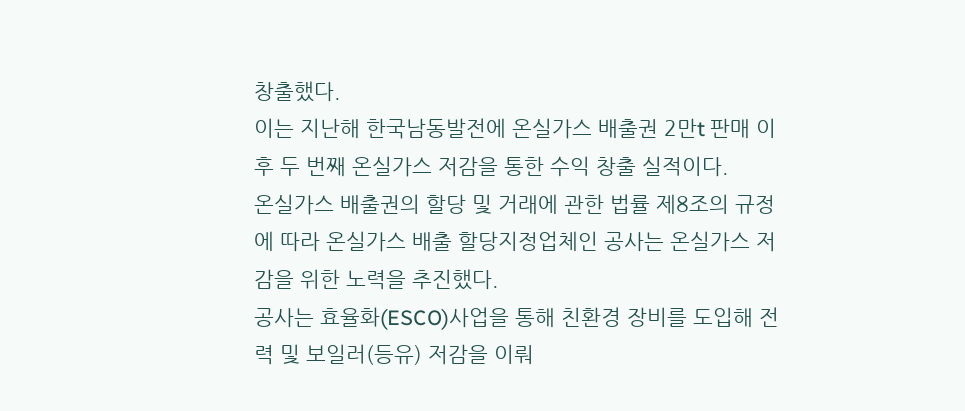창출했다.
이는 지난해 한국남동발전에 온실가스 배출권 2만t 판매 이후 두 번째 온실가스 저감을 통한 수익 창출 실적이다.
온실가스 배출권의 할당 및 거래에 관한 법률 제8조의 규정에 따라 온실가스 배출 할당지정업체인 공사는 온실가스 저감을 위한 노력을 추진했다.
공사는 효율화(ESCO)사업을 통해 친환경 장비를 도입해 전력 및 보일러(등유) 저감을 이뤄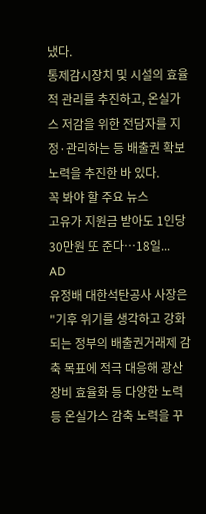냈다.
통제감시장치 및 시설의 효율적 관리를 추진하고, 온실가스 저감을 위한 전담자를 지정·관리하는 등 배출권 확보 노력을 추진한 바 있다.
꼭 봐야 할 주요 뉴스
고유가 지원금 받아도 1인당 30만원 또 준다…18일...
AD
유정배 대한석탄공사 사장은 "기후 위기를 생각하고 강화되는 정부의 배출권거래제 감축 목표에 적극 대응해 광산장비 효율화 등 다양한 노력 등 온실가스 감축 노력을 꾸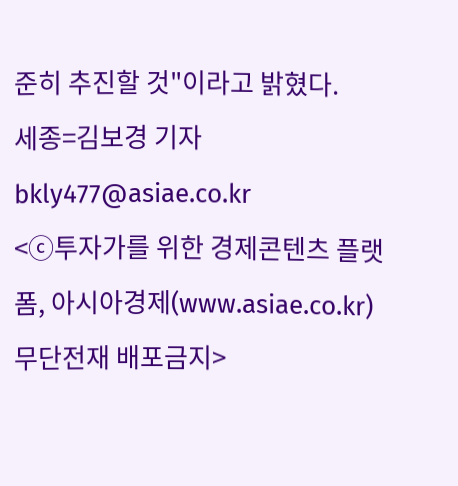준히 추진할 것"이라고 밝혔다.
세종=김보경 기자 bkly477@asiae.co.kr
<ⓒ투자가를 위한 경제콘텐츠 플랫폼, 아시아경제(www.asiae.co.kr) 무단전재 배포금지>